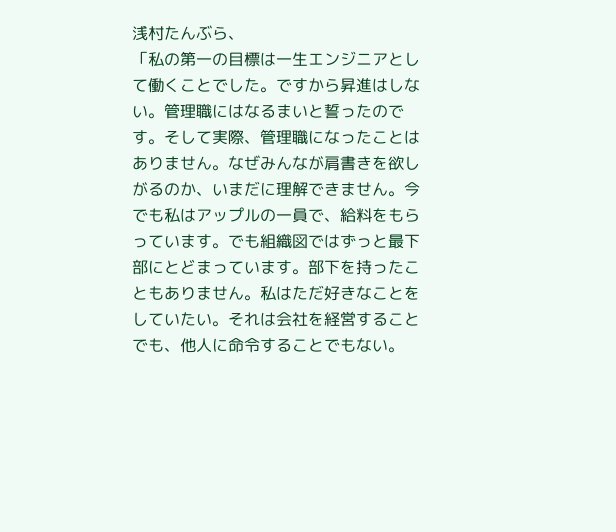浅村たんぶら、
「私の第一の目標は一生エンジニアとして働くことでした。ですから昇進はしない。管理職にはなるまいと誓ったのです。そして実際、管理職になったことはありません。なぜみんなが肩書きを欲しがるのか、いまだに理解できません。今でも私はアップルの一員で、給料をもらっています。でも組織図ではずっと最下部にとどまっています。部下を持ったこともありません。私はただ好きなことをしていたい。それは会社を経営することでも、他人に命令することでもない。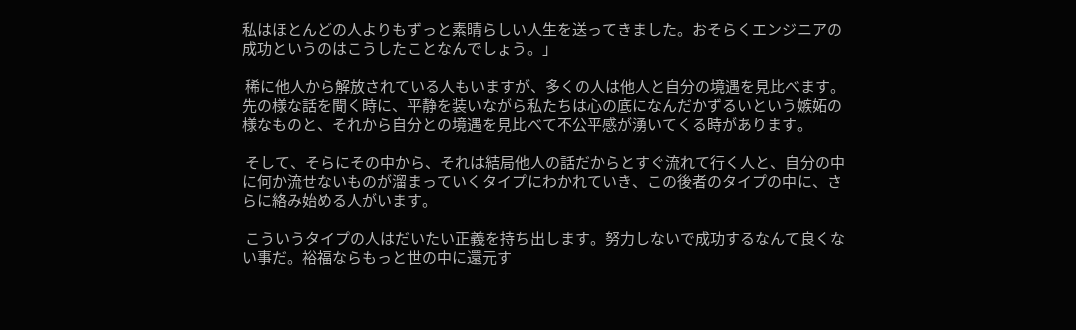私はほとんどの人よりもずっと素晴らしい人生を送ってきました。おそらくエンジニアの成功というのはこうしたことなんでしょう。」

 稀に他人から解放されている人もいますが、多くの人は他人と自分の境遇を見比べます。先の様な話を聞く時に、平静を装いながら私たちは心の底になんだかずるいという嫉妬の様なものと、それから自分との境遇を見比べて不公平感が湧いてくる時があります。

 そして、そらにその中から、それは結局他人の話だからとすぐ流れて行く人と、自分の中に何か流せないものが溜まっていくタイプにわかれていき、この後者のタイプの中に、さらに絡み始める人がいます。

 こういうタイプの人はだいたい正義を持ち出します。努力しないで成功するなんて良くない事だ。裕福ならもっと世の中に還元す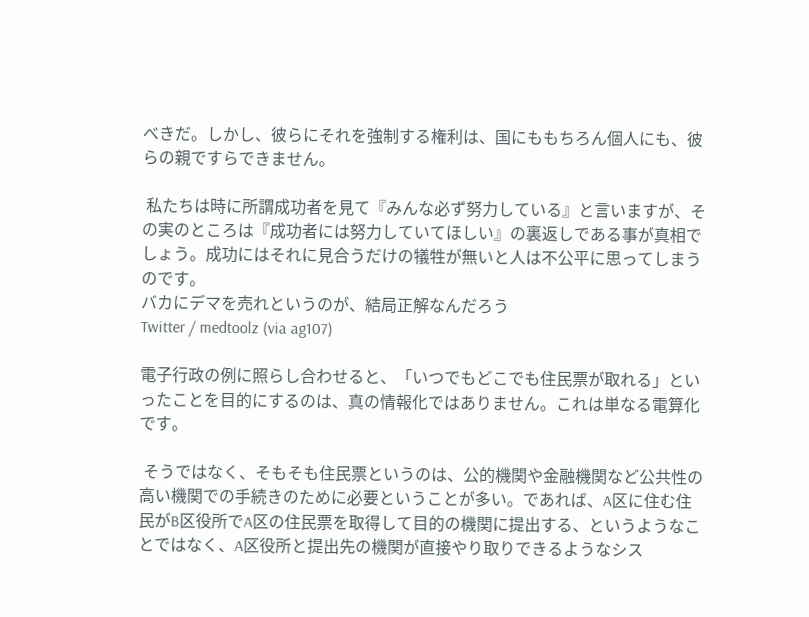べきだ。しかし、彼らにそれを強制する権利は、国にももちろん個人にも、彼らの親ですらできません。

 私たちは時に所謂成功者を見て『みんな必ず努力している』と言いますが、その実のところは『成功者には努力していてほしい』の裏返しである事が真相でしょう。成功にはそれに見合うだけの犠牲が無いと人は不公平に思ってしまうのです。
バカにデマを売れというのが、結局正解なんだろう
Twitter / medtoolz (via ag107)

電子行政の例に照らし合わせると、「いつでもどこでも住民票が取れる」といったことを目的にするのは、真の情報化ではありません。これは単なる電算化です。

 そうではなく、そもそも住民票というのは、公的機関や金融機関など公共性の高い機関での手続きのために必要ということが多い。であれば、A区に住む住民がB区役所でA区の住民票を取得して目的の機関に提出する、というようなことではなく、A区役所と提出先の機関が直接やり取りできるようなシス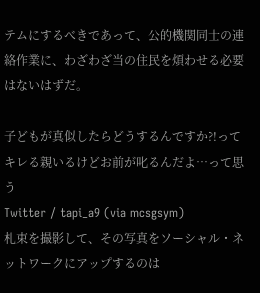テムにするべきであって、公的機関同士の連絡作業に、わざわざ当の住民を煩わせる必要はないはずだ。

子どもが真似したらどうするんですか?!ってキレる親いるけどお前が叱るんだよ…って思う
Twitter / tapi_a9 (via mcsgsym)
札束を撮影して、その写真をソーシャル・ネットワークにアップするのは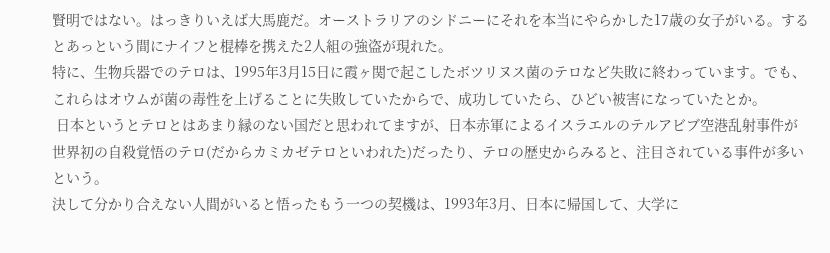賢明ではない。はっきりいえば大馬鹿だ。オーストラリアのシドニーにそれを本当にやらかした17歳の女子がいる。するとあっという間にナイフと棍棒を携えた2人組の強盗が現れた。
特に、生物兵器でのテロは、1995年3月15日に霞ヶ関で起こしたボツリヌス菌のテロなど失敗に終わっています。でも、これらはオウムが菌の毒性を上げることに失敗していたからで、成功していたら、ひどい被害になっていたとか。
 日本というとテロとはあまり縁のない国だと思われてますが、日本赤軍によるイスラエルのテルアビブ空港乱射事件が世界初の自殺覚悟のテロ(だからカミカゼテロといわれた)だったり、テロの歴史からみると、注目されている事件が多いという。
決して分かり合えない人間がいると悟ったもう一つの契機は、1993年3月、日本に帰国して、大学に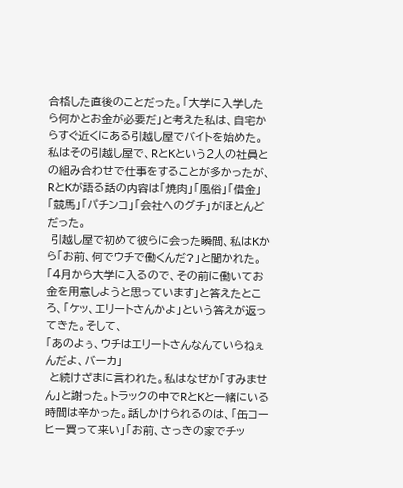合格した直後のことだった。「大学に入学したら何かとお金が必要だ」と考えた私は、自宅からすぐ近くにある引越し屋でバイトを始めた。私はその引越し屋で、RとKという2人の社員との組み合わせで仕事をすることが多かったが、RとKが語る話の内容は「焼肉」「風俗」「借金」「競馬」「パチンコ」「会社へのグチ」がほとんどだった。
 引越し屋で初めて彼らに会った瞬間、私はKから「お前、何でウチで働くんだ?」と聞かれた。「4月から大学に入るので、その前に働いてお金を用意しようと思っています」と答えたところ、「ケッ、エリートさんかよ」という答えが返ってきた。そして、
「あのよぅ、ウチはエリートさんなんていらねぇんだよ、バーカ」
 と続けざまに言われた。私はなぜか「すみません」と謝った。トラックの中でRとKと一緒にいる時間は辛かった。話しかけられるのは、「缶コーヒー買って来い」「お前、さっきの家でチッ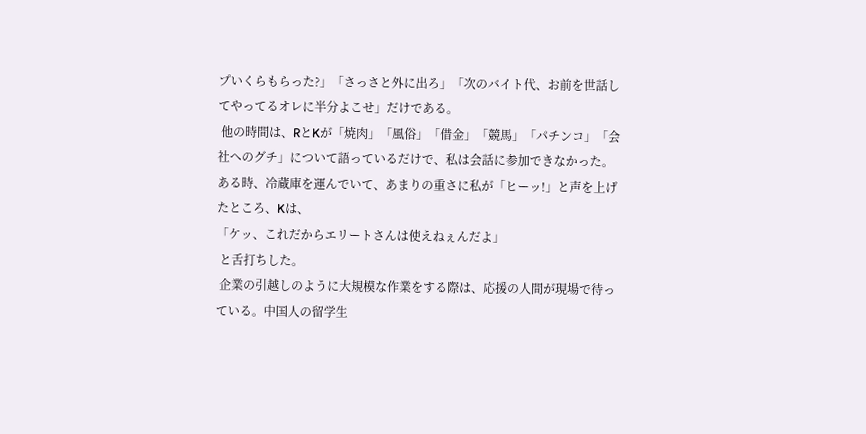プいくらもらった?」「さっさと外に出ろ」「次のバイト代、お前を世話してやってるオレに半分よこせ」だけである。
 他の時間は、RとKが「焼肉」「風俗」「借金」「競馬」「パチンコ」「会社へのグチ」について語っているだけで、私は会話に参加できなかった。ある時、冷蔵庫を運んでいて、あまりの重さに私が「ヒーッ!」と声を上げたところ、Kは、
「ケッ、これだからエリートさんは使えねぇんだよ」
 と舌打ちした。
 企業の引越しのように大規模な作業をする際は、応援の人間が現場で待っている。中国人の留学生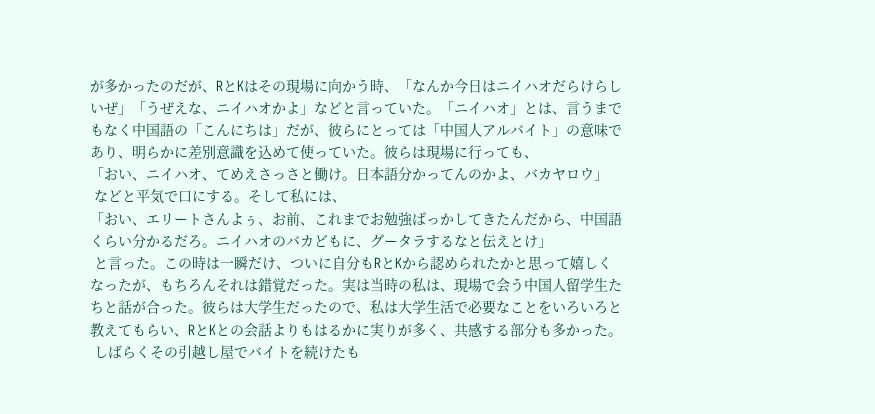が多かったのだが、RとKはその現場に向かう時、「なんか今日はニイハオだらけらしいぜ」「うぜえな、ニイハオかよ」などと言っていた。「ニイハオ」とは、言うまでもなく中国語の「こんにちは」だが、彼らにとっては「中国人アルバイト」の意味であり、明らかに差別意識を込めて使っていた。彼らは現場に行っても、
「おい、ニイハオ、てめえさっさと働け。日本語分かってんのかよ、バカヤロウ」
 などと平気で口にする。そして私には、
「おい、エリートさんよぅ、お前、これまでお勉強ばっかしてきたんだから、中国語くらい分かるだろ。ニイハオのバカどもに、グータラするなと伝えとけ」
 と言った。この時は一瞬だけ、ついに自分もRとKから認められたかと思って嬉しくなったが、もちろんそれは錯覚だった。実は当時の私は、現場で会う中国人留学生たちと話が合った。彼らは大学生だったので、私は大学生活で必要なことをいろいろと教えてもらい、RとKとの会話よりもはるかに実りが多く、共感する部分も多かった。
 しばらくその引越し屋でバイトを続けたも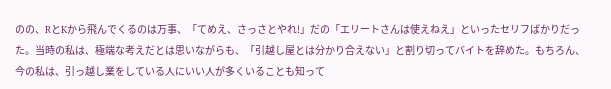のの、RとKから飛んでくるのは万事、「てめえ、さっさとやれ!」だの「エリートさんは使えねえ」といったセリフばかりだった。当時の私は、極端な考えだとは思いながらも、「引越し屋とは分かり合えない」と割り切ってバイトを辞めた。もちろん、今の私は、引っ越し業をしている人にいい人が多くいることも知って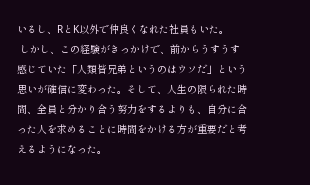いるし、RとK以外で仲良くなれた社員もいた。
 しかし、この経験がきっかけで、前からうすうす感じていた「人類皆兄弟というのはウソだ」という思いが確信に変わった。そして、人生の限られた時間、全員と分かり合う努力をするよりも、自分に合った人を求めることに時間をかける方が重要だと考えるようになった。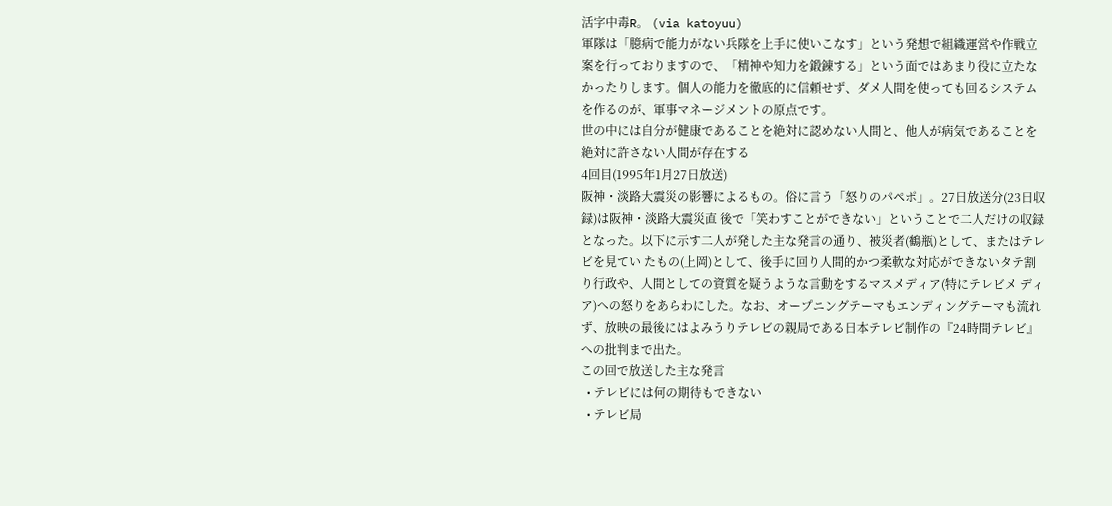活字中毒R。 (via katoyuu)
軍隊は「臆病で能力がない兵隊を上手に使いこなす」という発想で組織運営や作戦立案を行っておりますので、「精神や知力を鍛錬する」という面ではあまり役に立たなかったりします。個人の能力を徹底的に信頼せず、ダメ人間を使っても回るシステムを作るのが、軍事マネージメントの原点です。
世の中には自分が健康であることを絶対に認めない人間と、他人が病気であることを絶対に許さない人間が存在する
4回目(1995年1月27日放送)
阪神・淡路大震災の影響によるもの。俗に言う「怒りのパペポ」。27日放送分(23日収録)は阪神・淡路大震災直 後で「笑わすことができない」ということで二人だけの収録となった。以下に示す二人が発した主な発言の通り、被災者(鶴瓶)として、またはテレビを見てい たもの(上岡)として、後手に回り人間的かつ柔軟な対応ができないタテ割り行政や、人間としての資質を疑うような言動をするマスメディア(特にテレビメ ディア)への怒りをあらわにした。なお、オープニングテーマもエンディングテーマも流れず、放映の最後にはよみうりテレビの親局である日本テレビ制作の『24時間テレビ』への批判まで出た。
この回で放送した主な発言
  • テレビには何の期待もできない
  • テレビ局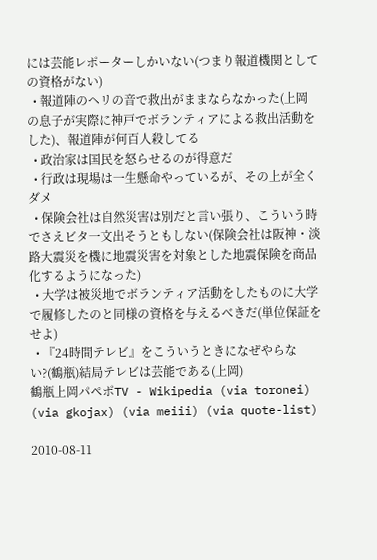には芸能レポーターしかいない(つまり報道機関としての資格がない)
  • 報道陣のヘリの音で救出がままならなかった(上岡の息子が実際に神戸でボランティアによる救出活動をした)、報道陣が何百人殺してる
  • 政治家は国民を怒らせるのが得意だ
  • 行政は現場は一生懸命やっているが、その上が全くダメ
  • 保険会社は自然災害は別だと言い張り、こういう時でさえビタ一文出そうともしない(保険会社は阪神・淡路大震災を機に地震災害を対象とした地震保険を商品化するようになった)
  • 大学は被災地でボランティア活動をしたものに大学で履修したのと同様の資格を与えるべきだ(単位保証をせよ)
  • 『24時間テレビ』をこういうときになぜやらない?(鶴瓶)結局テレビは芸能である(上岡)
鶴瓶上岡パペポTV - Wikipedia (via toronei) (via gkojax) (via meiii) (via quote-list)

2010-08-11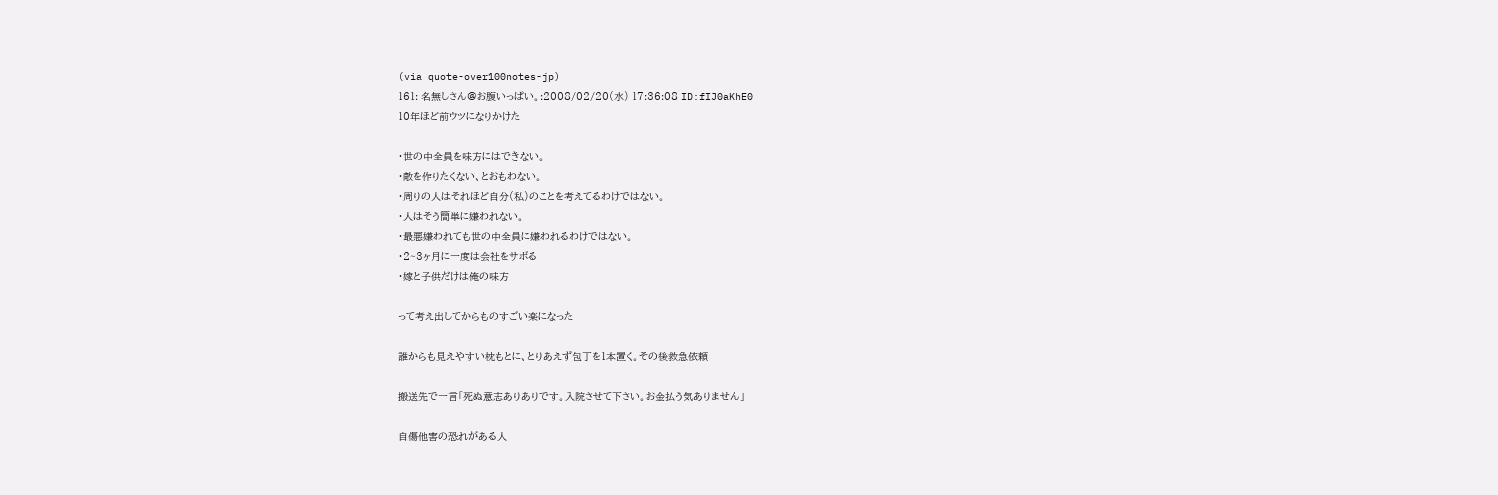(via quote-over100notes-jp)
161: 名無しさん@お腹いっぱい。:2008/02/20(水) 17:36:08 ID:fIJ0aKhE0
10年ほど前ウツになりかけた

・世の中全員を味方にはできない。
・敵を作りたくない、とおもわない。
・周りの人はそれほど自分(私)のことを考えてるわけではない。
・人はそう簡単に嫌われない。
・最悪嫌われても世の中全員に嫌われるわけではない。
・2~3ヶ月に一度は会社をサボる
・嫁と子供だけは俺の味方

って考え出してからものすごい楽になった

誰からも見えやすい枕もとに、とりあえず包丁を1本置く。その後救急依頼

搬送先で一言「死ぬ意志ありありです。入院させて下さい。お金払う気ありません」

自傷他害の恐れがある人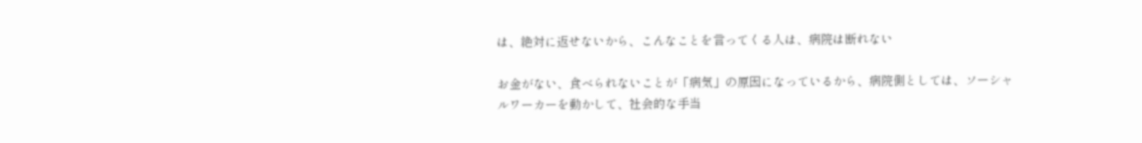は、絶対に返せないから、こんなことを言ってくる人は、病院は断れない

お金がない、食べられないことが「病気」の原因になっているから、病院側としては、ソーシャルワーカーを動かして、社会的な手当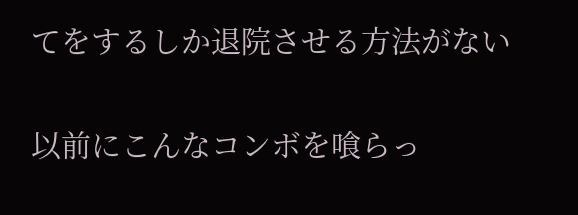てをするしか退院させる方法がない

以前にこんなコンボを喰らっ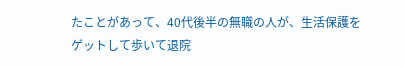たことがあって、40代後半の無職の人が、生活保護をゲットして歩いて退院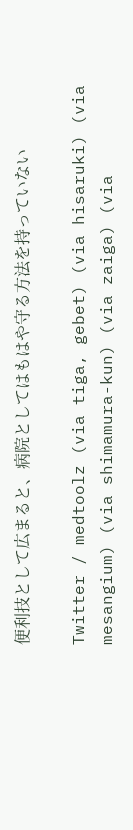便利技として広まると、病院としてはもはや守る方法を持っていない

Twitter / medtoolz (via tiga, gebet) (via hisaruki) (via mesangium) (via shimamura-kun) (via zaiga) (via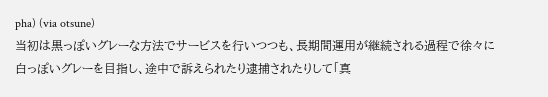pha) (via otsune)
当初は黒っぽいグレーな方法でサービスを行いつつも、長期間運用が継続される過程で徐々に白っぽいグレーを目指し、途中で訴えられたり逮捕されたりして「真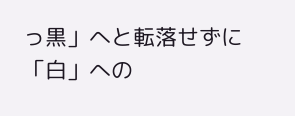っ黒」へと転落せずに「白」への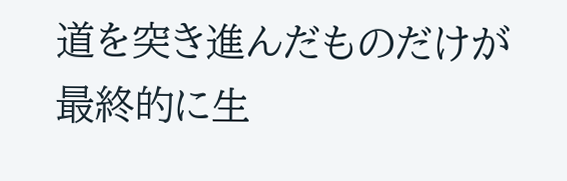道を突き進んだものだけが最終的に生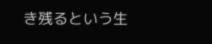き残るという生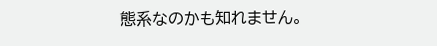態系なのかも知れません。